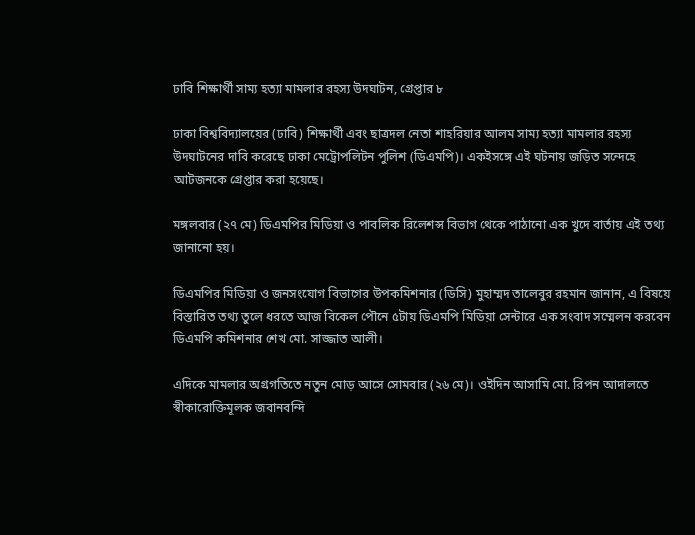ঢাবি শিক্ষার্থী সাম্য হত্যা মামলার রহস্য উদঘাটন, গ্রেপ্তার ৮

ঢাকা বিশ্ববিদ্যালয়ের (ঢাবি) শিক্ষার্থী এবং ছাত্রদল নেতা শাহরিয়ার আলম সাম্য হত্যা মামলার রহস্য উদঘাটনের দাবি করেছে ঢাকা মেট্রোপলিটন পুলিশ (ডিএমপি)। একইসঙ্গে এই ঘটনায় জড়িত সন্দেহে আটজনকে গ্রেপ্তার করা হয়েছে।

মঙ্গলবার (২৭ মে) ডিএমপির মিডিয়া ও পাবলিক রিলেশন্স বিভাগ থেকে পাঠানো এক খুদে বার্তায় এই তথ্য জানানো হয়।

ডিএমপির মিডিয়া ও জনসংযোগ বিভাগের উপকমিশনার (ডিসি) মুহাম্মদ তালেবুর রহমান জানান, এ বিষয়ে বিস্তারিত তথ্য তুলে ধরতে আজ বিকেল পৌনে ৫টায় ডিএমপি মিডিয়া সেন্টারে এক সংবাদ সম্মেলন করবেন ডিএমপি কমিশনার শেখ মো. সাজ্জাত আলী।

এদিকে মামলার অগ্রগতিতে নতুন মোড় আসে সোমবার (২৬ মে)। ওইদিন আসামি মো. রিপন আদালতে স্বীকারোক্তিমূলক জবানবন্দি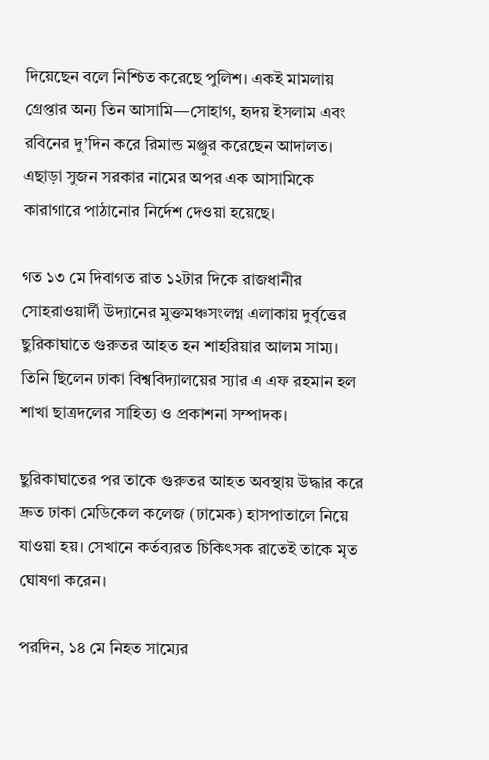দিয়েছেন বলে নিশ্চিত করেছে পুলিশ। একই মামলায় গ্রেপ্তার অন্য তিন আসামি—সোহাগ, হৃদয় ইসলাম এবং রবিনের দু’দিন করে রিমান্ড মঞ্জুর করেছেন আদালত। এছাড়া সুজন সরকার নামের অপর এক আসামিকে কারাগারে পাঠানোর নির্দেশ দেওয়া হয়েছে।

গত ১৩ মে দিবাগত রাত ১২টার দিকে রাজধানীর সোহরাওয়ার্দী উদ্যানের মুক্তমঞ্চসংলগ্ন এলাকায় দুর্বৃত্তের ছুরিকাঘাতে গুরুতর আহত হন শাহরিয়ার আলম সাম্য। তিনি ছিলেন ঢাকা বিশ্ববিদ্যালয়ের স্যার এ এফ রহমান হল শাখা ছাত্রদলের সাহিত্য ও প্রকাশনা সম্পাদক।

ছুরিকাঘাতের পর তাকে গুরুতর আহত অবস্থায় উদ্ধার করে দ্রুত ঢাকা মেডিকেল কলেজ (ঢামেক) হাসপাতালে নিয়ে যাওয়া হয়। সেখানে কর্তব্যরত চিকিৎসক রাতেই তাকে মৃত ঘোষণা করেন।

পরদিন, ১৪ মে নিহত সাম্যের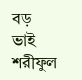বড় ভাই শরীফুল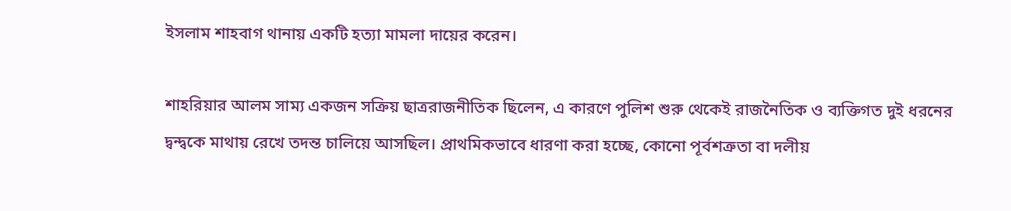ইসলাম শাহবাগ থানায় একটি হত্যা মামলা দায়ের করেন।

শাহরিয়ার আলম সাম্য একজন সক্রিয় ছাত্ররাজনীতিক ছিলেন, এ কারণে পুলিশ শুরু থেকেই রাজনৈতিক ও ব্যক্তিগত দুই ধরনের দ্বন্দ্বকে মাথায় রেখে তদন্ত চালিয়ে আসছিল। প্রাথমিকভাবে ধারণা করা হচ্ছে, কোনো পূর্বশত্রুতা বা দলীয়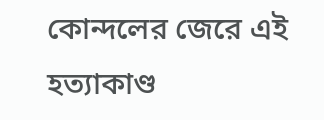কোন্দলের জেরে এই হত্যাকাণ্ড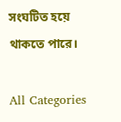সংঘটিত হয়ে থাকতে পারে।

All Categories